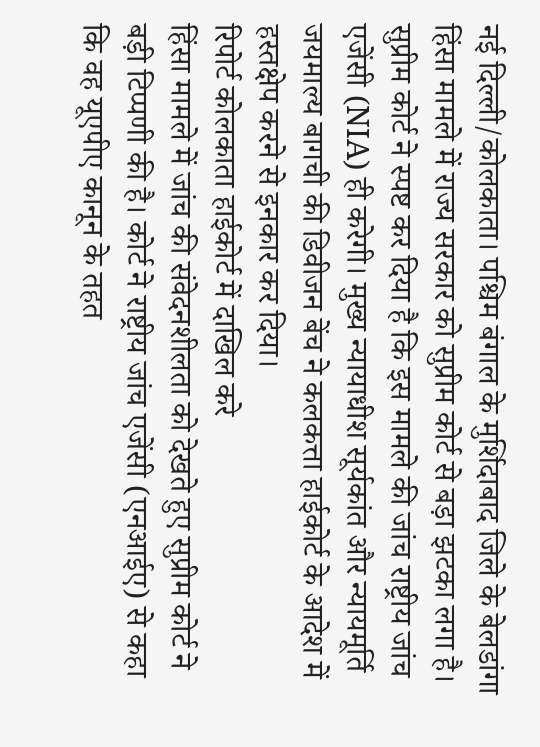नई दिल्ली/कोलकाता। पश्चिम बंगाल के मुर्शिदाबाद जिले के बेलडांगा हिंसा मामले में राज्य सरकार को सुप्रीम कोर्ट से बड़ा झटका लगा है। सुप्रीम कोर्ट ने स्पष्ट कर दिया है कि इस मामले की जांच राष्ट्रीय जांच एजेंसी (NIA) ही करेगी। मुख्य न्यायाधीश सूर्यकांत और न्यायमूर्ति जयमाल्य बागची की डिवीजन बेंच ने कलकत्ता हाईकोर्ट के आदेश में हस्तक्षेप करने से इनकार कर दिया।
रिपोर्ट कोलकाता हाईकोर्ट में दाखिल करे
हिंसा मामले में जांच की संवेदनशीलता को देखते हुए सुप्रीम कोर्ट ने बड़ी टिप्पणी की है। कोर्ट ने राष्ट्रीय जांच एजेंसी (एनआईए) से कहा कि वह यूएपीए कानून के तहत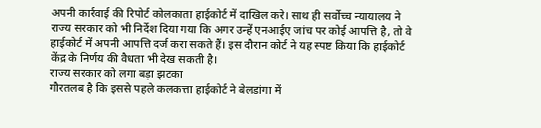अपनी कार्रवाई की रिपोर्ट कोलकाता हाईकोर्ट में दाखिल करे। साथ ही सर्वोच्च न्यायालय ने राज्य सरकार को भी निर्देश दिया गया कि अगर उन्हें एनआईए जांच पर कोई आपत्ति है, तो वे हाईकोर्ट में अपनी आपत्ति दर्ज करा सकते हैं। इस दौरान कोर्ट ने यह स्पष्ट किया कि हाईकोर्ट केंद्र के निर्णय की वैधता भी देख सकती है।
राज्य सरकार को लगा बड़ा झटका
गौरतलब है कि इससे पहले कलकत्ता हाईकोर्ट ने बेलडांगा में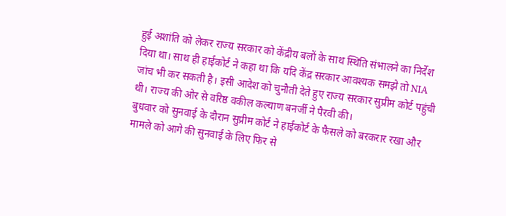हुई अशांति को लेकर राज्य सरकार को केंद्रीय बलों के साथ स्थिति संभालने का निर्देश दिया था। साथ ही हाईकोर्ट ने कहा था कि यदि केंद्र सरकार आवश्यक समझे तो NIA जांच भी कर सकती है। इसी आदेश को चुनौती देते हुए राज्य सरकार सुप्रीम कोर्ट पहुंची थी। राज्य की ओर से वरिष्ठ वकील कल्याण बनर्जी ने पैरवी की।
बुधवार को सुनवाई के दौरान सुप्रीम कोर्ट ने हाईकोर्ट के फैसले को बरकरार रखा और मामले को आगे की सुनवाई के लिए फिर से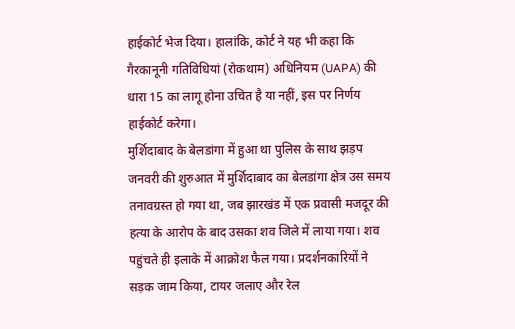हाईकोर्ट भेज दिया। हालांकि, कोर्ट ने यह भी कहा कि गैरकानूनी गतिविधियां (रोकथाम) अधिनियम (UAPA) की धारा 15 का लागू होना उचित है या नहीं, इस पर निर्णय हाईकोर्ट करेगा।
मुर्शिदाबाद के बेलडांगा में हुआ था पुलिस के साथ झड़प
जनवरी की शुरुआत में मुर्शिदाबाद का बेलडांगा क्षेत्र उस समय तनावग्रस्त हो गया था, जब झारखंड में एक प्रवासी मजदूर की हत्या के आरोप के बाद उसका शव जिले में लाया गया। शव पहुंचते ही इलाके में आक्रोश फैल गया। प्रदर्शनकारियों ने सड़क जाम किया, टायर जलाए और रेल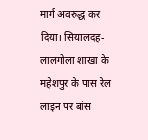मार्ग अवरुद्ध कर दिया। सियालदह-लालगोला शाखा के महेशपुर के पास रेल लाइन पर बांस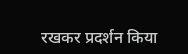रखकर प्रदर्शन किया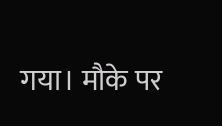गया। मौके पर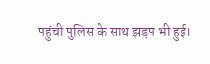पहुंची पुलिस के साथ झड़प भी हुई।